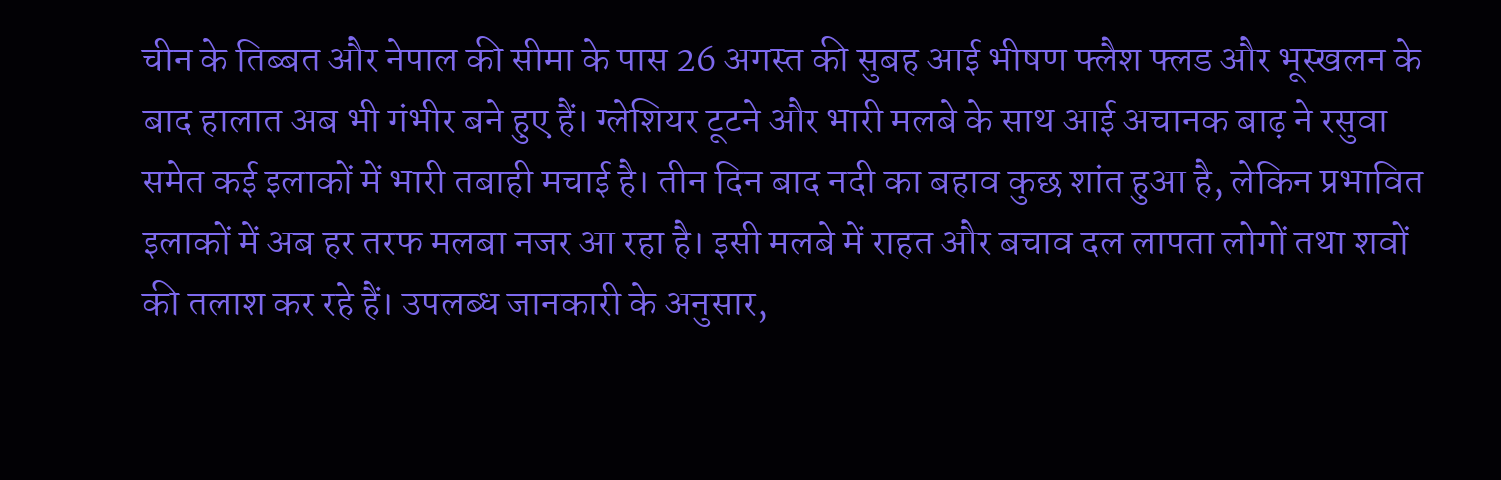चीन के तिब्बत और नेपाल की सीमा के पास 26 अगस्त की सुबह आई भीषण फ्लैश फ्लड और भूस्खलन के बाद हालात अब भी गंभीर बने हुए हैं। ग्लेशियर टूटने और भारी मलबे के साथ आई अचानक बाढ़ ने रसुवा समेत कई इलाकों में भारी तबाही मचाई है। तीन दिन बाद नदी का बहाव कुछ शांत हुआ है, लेकिन प्रभावित इलाकों में अब हर तरफ मलबा नजर आ रहा है। इसी मलबे में राहत और बचाव दल लापता लोगों तथा शवों की तलाश कर रहे हैं। उपलब्ध जानकारी के अनुसार,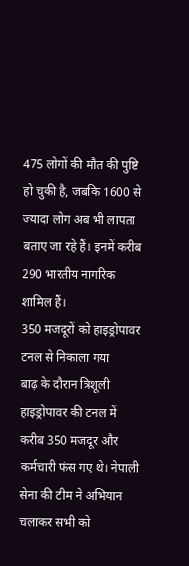475 लोगों की मौत की पुष्टि हो चुकी है, जबकि 1600 से ज्यादा लोग अब भी लापता बताए जा रहे हैं। इनमें करीब 290 भारतीय नागरिक शामिल हैं।
350 मजदूरों को हाइड्रोपावर टनल से निकाला गया
बाढ़ के दौरान त्रिशूली हाइड्रोपावर की टनल में करीब 350 मजदूर और कर्मचारी फंस गए थे। नेपाली सेना की टीम ने अभियान चलाकर सभी को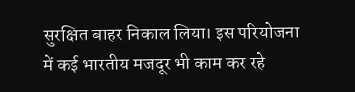सुरक्षित बाहर निकाल लिया। इस परियोजना में कई भारतीय मजदूर भी काम कर रहे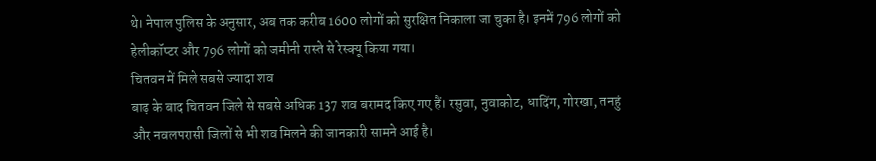थे। नेपाल पुलिस के अनुसार, अब तक करीब 1600 लोगों को सुरक्षित निकाला जा चुका है। इनमें 796 लोगों को हेलीकॉप्टर और 796 लोगों को जमीनी रास्ते से रेस्क्यू किया गया।
चितवन में मिले सबसे ज्यादा शव
बाढ़ के बाद चितवन जिले से सबसे अधिक 137 शव बरामद किए गए हैं। रसुवा, नुवाकोट, धादिंग, गोरखा, तनहुं और नवलपरासी जिलों से भी शव मिलने की जानकारी सामने आई है।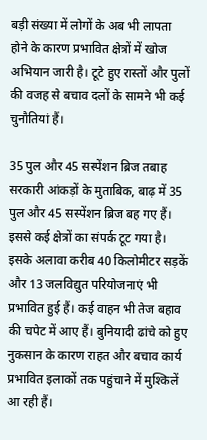बड़ी संख्या में लोगों के अब भी लापता होने के कारण प्रभावित क्षेत्रों में खोज अभियान जारी है। टूटे हुए रास्तों और पुलों की वजह से बचाव दलों के सामने भी कई चुनौतियां हैं।

35 पुल और 45 सस्पेंशन ब्रिज तबाह
सरकारी आंकड़ों के मुताबिक, बाढ़ में 35 पुल और 45 सस्पेंशन ब्रिज बह गए हैं। इससे कई क्षेत्रों का संपर्क टूट गया है। इसके अलावा करीब 40 किलोमीटर सड़कें और 13 जलविद्युत परियोजनाएं भी प्रभावित हुई हैं। कई वाहन भी तेज बहाव की चपेट में आए हैं। बुनियादी ढांचे को हुए नुकसान के कारण राहत और बचाव कार्य प्रभावित इलाकों तक पहुंचाने में मुश्किलें आ रही हैं।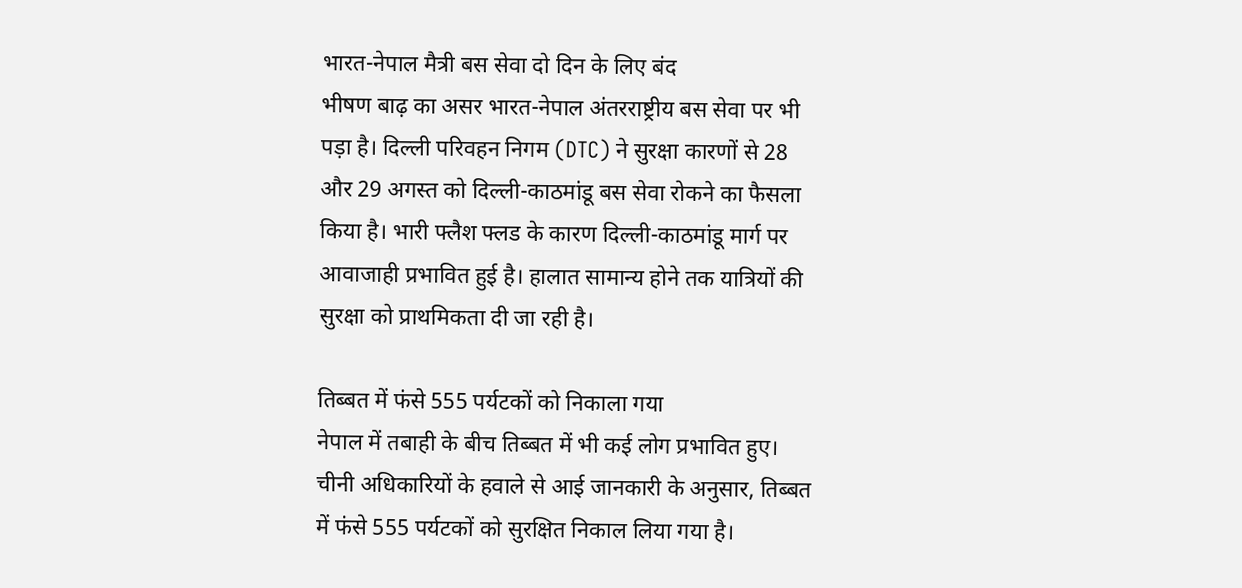भारत-नेपाल मैत्री बस सेवा दो दिन के लिए बंद
भीषण बाढ़ का असर भारत-नेपाल अंतरराष्ट्रीय बस सेवा पर भी पड़ा है। दिल्ली परिवहन निगम (DTC) ने सुरक्षा कारणों से 28 और 29 अगस्त को दिल्ली-काठमांडू बस सेवा रोकने का फैसला किया है। भारी फ्लैश फ्लड के कारण दिल्ली-काठमांडू मार्ग पर आवाजाही प्रभावित हुई है। हालात सामान्य होने तक यात्रियों की सुरक्षा को प्राथमिकता दी जा रही है।

तिब्बत में फंसे 555 पर्यटकों को निकाला गया
नेपाल में तबाही के बीच तिब्बत में भी कई लोग प्रभावित हुए। चीनी अधिकारियों के हवाले से आई जानकारी के अनुसार, तिब्बत में फंसे 555 पर्यटकों को सुरक्षित निकाल लिया गया है।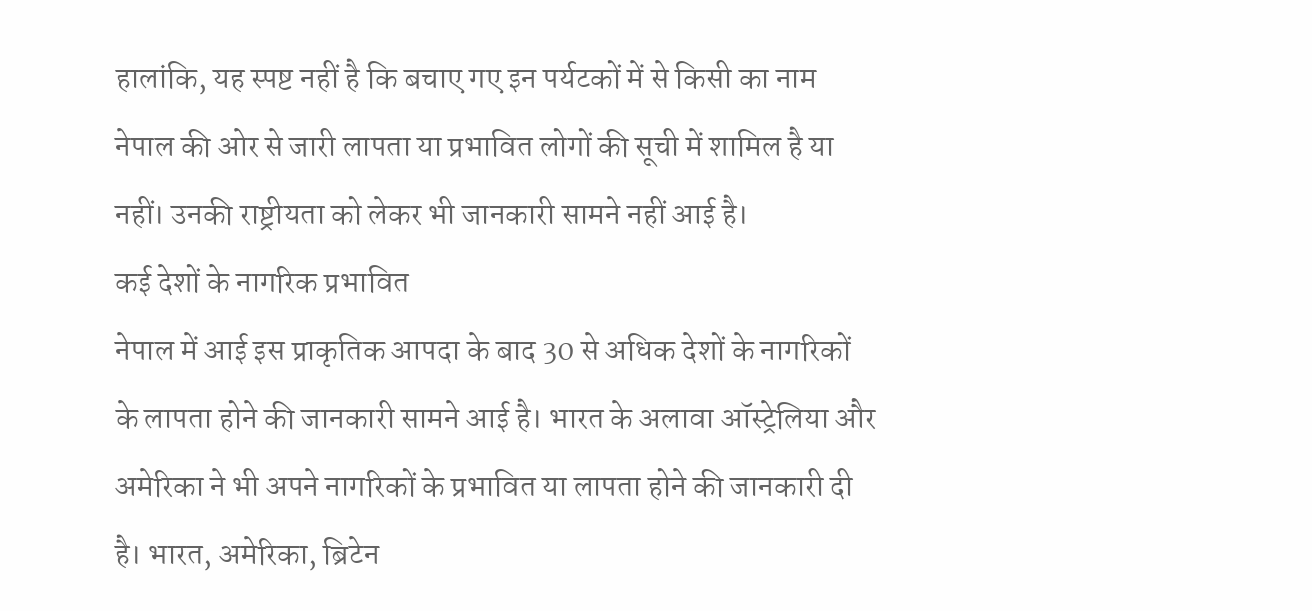हालांकि, यह स्पष्ट नहीं है कि बचाए गए इन पर्यटकों में से किसी का नाम नेपाल की ओर से जारी लापता या प्रभावित लोगों की सूची में शामिल है या नहीं। उनकी राष्ट्रीयता को लेकर भी जानकारी सामने नहीं आई है।
कई देशों के नागरिक प्रभावित
नेपाल में आई इस प्राकृतिक आपदा के बाद 30 से अधिक देशों के नागरिकों के लापता होने की जानकारी सामने आई है। भारत के अलावा ऑस्ट्रेलिया और अमेरिका ने भी अपने नागरिकों के प्रभावित या लापता होने की जानकारी दी है। भारत, अमेरिका, ब्रिटेन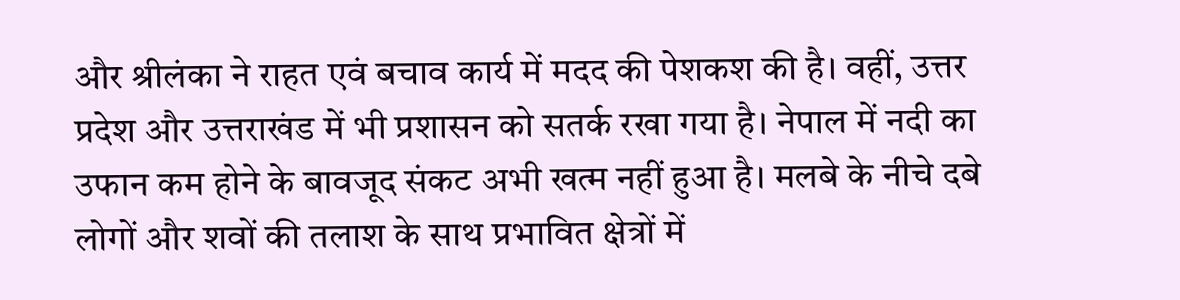और श्रीलंका ने राहत एवं बचाव कार्य में मदद की पेशकश की है। वहीं, उत्तर प्रदेश और उत्तराखंड में भी प्रशासन को सतर्क रखा गया है। नेपाल में नदी का उफान कम होने के बावजूद संकट अभी खत्म नहीं हुआ है। मलबे के नीचे दबे लोगों और शवों की तलाश के साथ प्रभावित क्षेत्रों में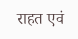राहत एवं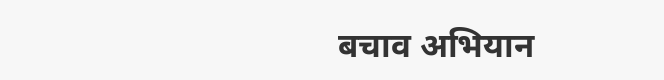बचाव अभियान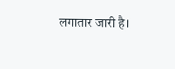लगातार जारी है।